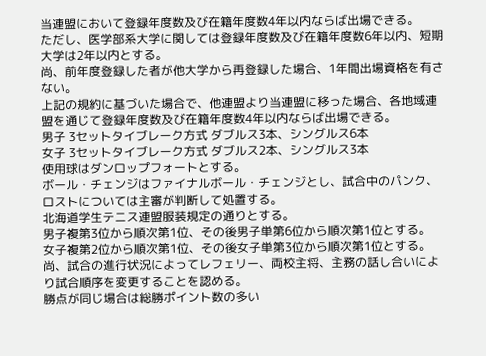当連盟において登録年度数及び在籍年度数4年以内ならば出場できる。
ただし、医学部系大学に関しては登録年度数及び在籍年度数6年以内、短期大学は2年以内とする。
尚、前年度登録した者が他大学から再登録した場合、1年間出場資格を有さない。
上記の規約に基づいた場合で、他連盟より当連盟に移った場合、各地域連盟を通じて登録年度数及び在籍年度数4年以内ならば出場できる。
男子 3セットタイブレーク方式 ダブルス3本、シングルス6本
女子 3セットタイブレーク方式 ダブルス2本、シングルス3本
使用球はダンロップフォートとする。
ボール・チェンジはファイナルボール・チェンジとし、試合中のパンク、ロストについては主審が判断して処置する。
北海道学生テニス連盟服装規定の通りとする。
男子複第3位から順次第1位、その後男子単第6位から順次第1位とする。
女子複第2位から順次第1位、その後女子単第3位から順次第1位とする。
尚、試合の進行状況によってレフェリー、両校主将、主務の話し合いにより試合順序を変更することを認める。
勝点が同じ場合は総勝ポイント数の多い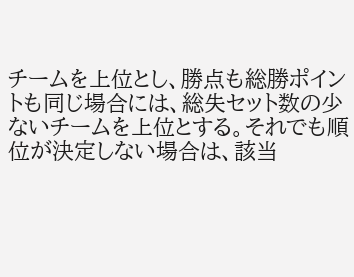チームを上位とし、勝点も総勝ポイントも同じ場合には、総失セット数の少ないチームを上位とする。それでも順位が決定しない場合は、該当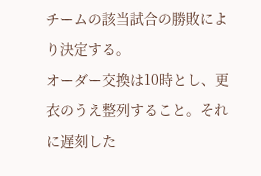チームの該当試合の勝敗により決定する。
オーダー交換は10時とし、更衣のうえ整列すること。それに遅刻した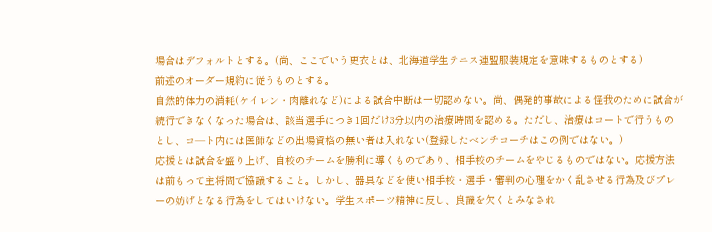場合はデフォルトとする。(尚、ここでいう更衣とは、北海道学生テニス連盟服装規定を意味するものとする)
前述のオーダー規約に従うものとする。
自然的体力の消耗(ケイレン・肉離れなど)による試合中断は一切認めない。尚、偶発的事故による怪我のために試合が続行できなくなった場合は、該当選手につき1回だけ3分以内の治療時間を認める。ただし、治療はコートで行うものとし、コ―ト内には医師などの出場資格の無い者は入れない(登録したベンチコーチはこの例ではない。)
応援とは試合を盛り上げ、自校のチームを勝利に導くものであり、相手校のチームをやじるものではない。応援方法は前もって主将間で協議すること。しかし、器具などを使い相手校・選手・審判の心理をかく乱させる行為及びプレーの妨げとなる行為をしてはいけない。学生スポーツ精神に反し、良識を欠くとみなされ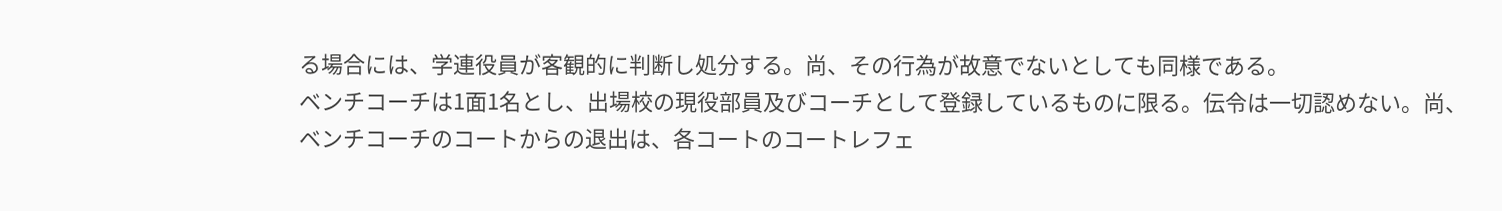る場合には、学連役員が客観的に判断し処分する。尚、その行為が故意でないとしても同様である。
ベンチコーチは1面1名とし、出場校の現役部員及びコーチとして登録しているものに限る。伝令は一切認めない。尚、ベンチコーチのコートからの退出は、各コートのコートレフェ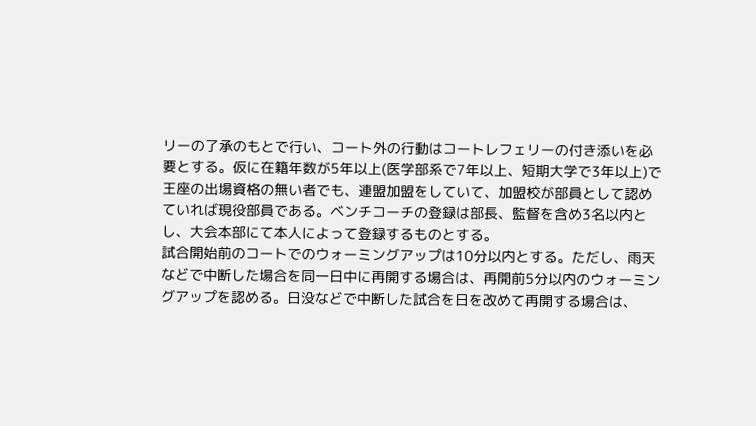リーの了承のもとで行い、コート外の行動はコートレフェリーの付き添いを必要とする。仮に在籍年数が5年以上(医学部系で7年以上、短期大学で3年以上)で王座の出場資格の無い者でも、連盟加盟をしていて、加盟校が部員として認めていれば現役部員である。ベンチコーチの登録は部長、監督を含め3名以内とし、大会本部にて本人によって登録するものとする。
試合開始前のコートでのウォーミングアップは10分以内とする。ただし、雨天などで中断した場合を同一日中に再開する場合は、再開前5分以内のウォーミングアップを認める。日没などで中断した試合を日を改めて再開する場合は、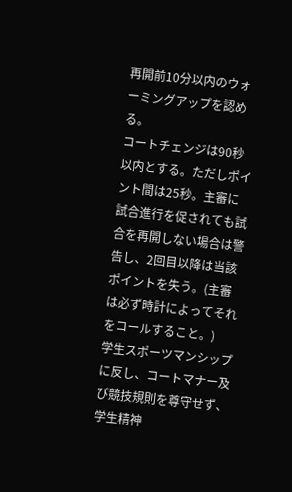再開前10分以内のウォーミングアップを認める。
コートチェンジは90秒以内とする。ただしポイント間は25秒。主審に試合進行を促されても試合を再開しない場合は警告し、2回目以降は当該ポイントを失う。(主審は必ず時計によってそれをコールすること。)
学生スポーツマンシップに反し、コートマナー及び競技規則を尊守せず、学生精神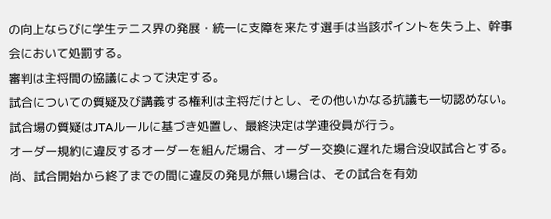の向上ならびに学生テニス界の発展・統一に支障を来たす選手は当該ポイントを失う上、幹事会において処罰する。
審判は主将間の協議によって決定する。
試合についての質疑及び講義する権利は主将だけとし、その他いかなる抗議も一切認めない。試合場の質疑はJTAルールに基づき処置し、最終決定は学連役員が行う。
オーダー規約に違反するオーダーを組んだ場合、オーダー交換に遅れた場合没収試合とする。尚、試合開始から終了までの間に違反の発見が無い場合は、その試合を有効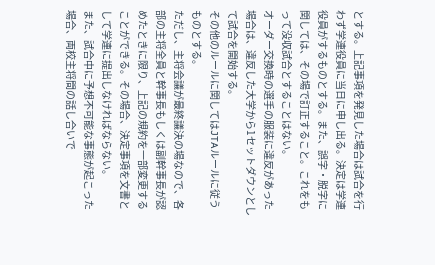とする。上記事項を発見した場合は試合を行わず学連役員に当日に申し出る。決定は学連役員がするものとする。また、誤字・脱字に関しては、その場で訂正すること。これをもって没収試合とすることはない。
オーダー交換時の選手の服装に違反があった場合は、違反した大学から1セットダウンとして試合を開始する。
その他のルールに関してはJTAルールに従うものとする。
ただし、主将会議が最終議決の場なので、各部の主将全員と幹事長もしくは副幹事長が認めたときに限り、上記の規約を一部変更することができる。その場合、決定事項を文書として学連に提出しなければならない。
また、試合中に予想不可能な事態が起こった場合、両校主将間の話し合いで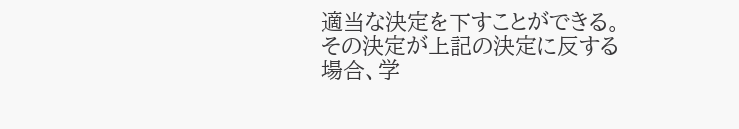適当な決定を下すことができる。その決定が上記の決定に反する場合、学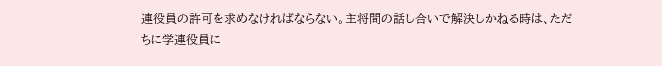連役員の許可を求めなければならない。主将間の話し合いで解決しかねる時は、ただちに学連役員に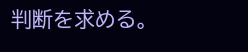判断を求める。